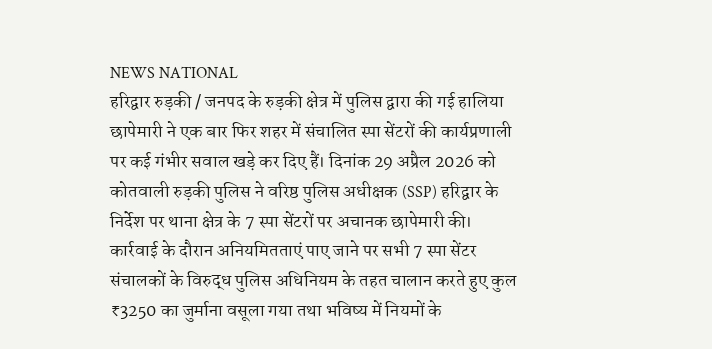NEWS NATIONAL
हरिद्वार रुड़की / जनपद के रुड़की क्षेत्र में पुलिस द्वारा की गई हालिया छापेमारी ने एक बार फिर शहर में संचालित स्पा सेंटरों की कार्यप्रणाली पर कई गंभीर सवाल खड़े कर दिए हैं। दिनांक 29 अप्रैल 2026 को कोतवाली रुड़की पुलिस ने वरिष्ठ पुलिस अधीक्षक (SSP) हरिद्वार के निर्देश पर थाना क्षेत्र के 7 स्पा सेंटरों पर अचानक छापेमारी की। कार्रवाई के दौरान अनियमितताएं पाए जाने पर सभी 7 स्पा सेंटर संचालकों के विरुद्ध पुलिस अधिनियम के तहत चालान करते हुए कुल ₹3250 का जुर्माना वसूला गया तथा भविष्य में नियमों के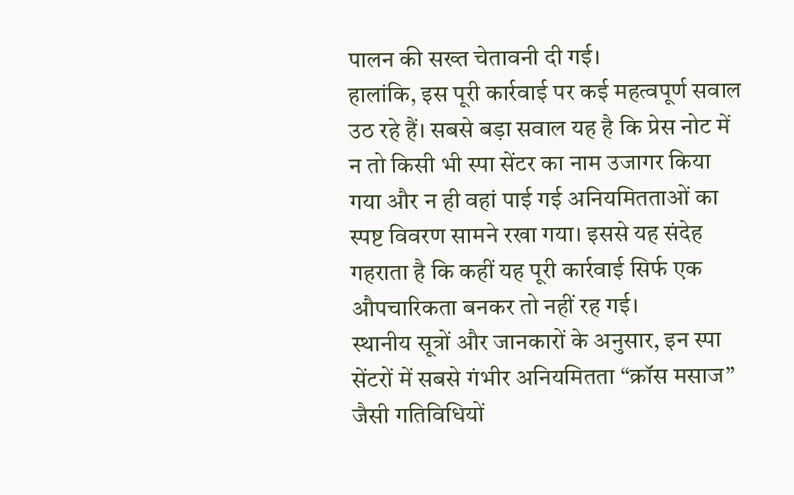पालन की सख्त चेतावनी दी गई।
हालांकि, इस पूरी कार्रवाई पर कई महत्वपूर्ण सवाल उठ रहे हैं। सबसे बड़ा सवाल यह है कि प्रेस नोट में न तो किसी भी स्पा सेंटर का नाम उजागर किया गया और न ही वहां पाई गई अनियमितताओं का स्पष्ट विवरण सामने रखा गया। इससे यह संदेह गहराता है कि कहीं यह पूरी कार्रवाई सिर्फ एक औपचारिकता बनकर तो नहीं रह गई।
स्थानीय सूत्रों और जानकारों के अनुसार, इन स्पा सेंटरों में सबसे गंभीर अनियमितता “क्रॉस मसाज” जैसी गतिविधियों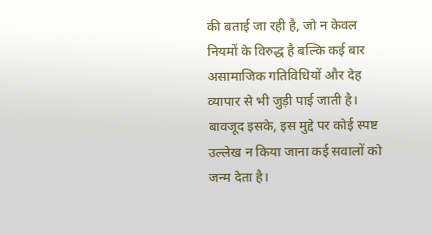की बताई जा रही है, जो न केवल नियमों के विरुद्ध है बल्कि कई बार असामाजिक गतिविधियों और देह व्यापार से भी जुड़ी पाई जाती है। बावजूद इसके, इस मुद्दे पर कोई स्पष्ट उल्लेख न किया जाना कई सवालों को जन्म देता है।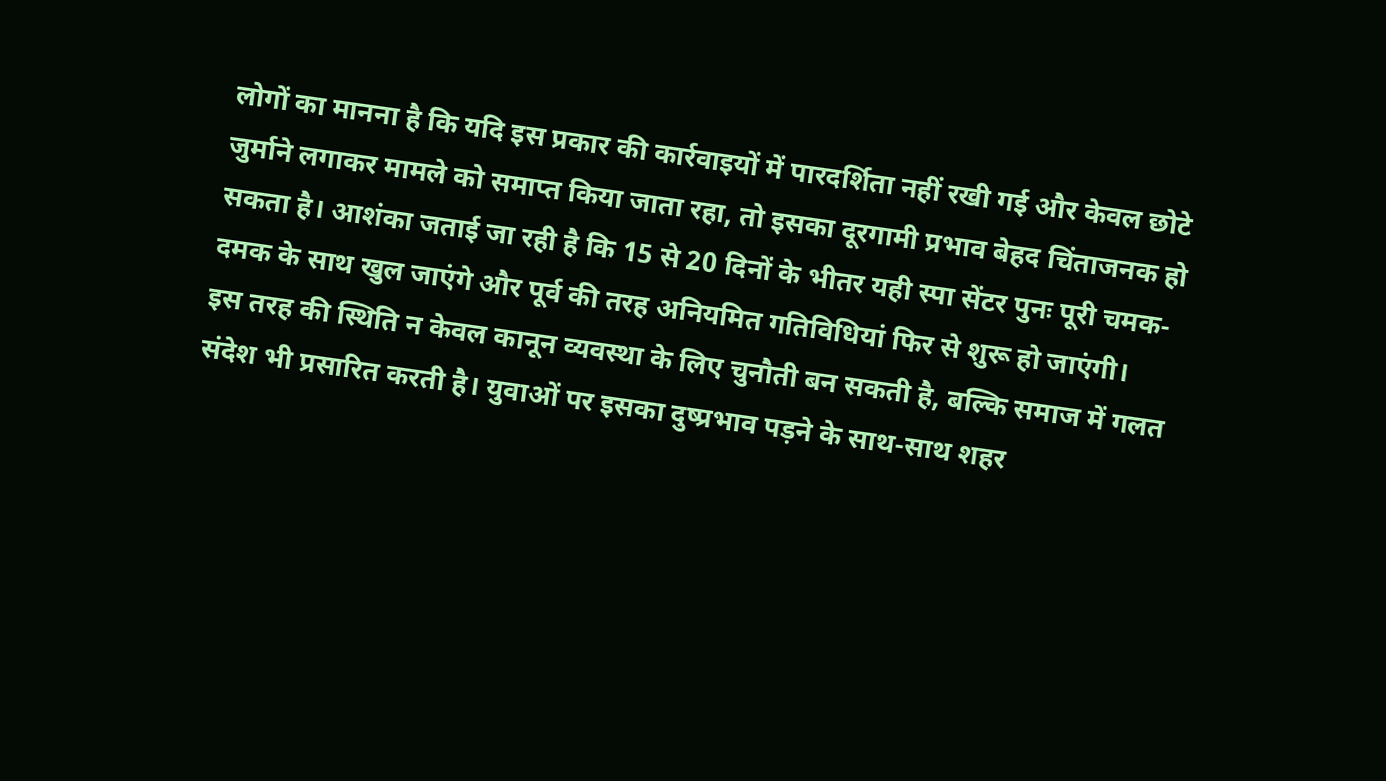लोगों का मानना है कि यदि इस प्रकार की कार्रवाइयों में पारदर्शिता नहीं रखी गई और केवल छोटे जुर्माने लगाकर मामले को समाप्त किया जाता रहा, तो इसका दूरगामी प्रभाव बेहद चिंताजनक हो सकता है। आशंका जताई जा रही है कि 15 से 20 दिनों के भीतर यही स्पा सेंटर पुनः पूरी चमक-दमक के साथ खुल जाएंगे और पूर्व की तरह अनियमित गतिविधियां फिर से शुरू हो जाएंगी।
इस तरह की स्थिति न केवल कानून व्यवस्था के लिए चुनौती बन सकती है, बल्कि समाज में गलत संदेश भी प्रसारित करती है। युवाओं पर इसका दुष्प्रभाव पड़ने के साथ-साथ शहर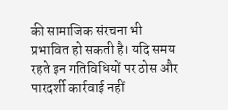की सामाजिक संरचना भी प्रभावित हो सकती है। यदि समय रहते इन गतिविधियों पर ठोस और पारदर्शी कार्रवाई नहीं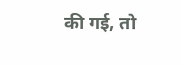की गई, तो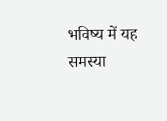भविष्य में यह समस्या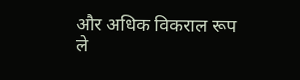और अधिक विकराल रूप ले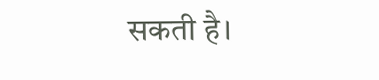सकती है।